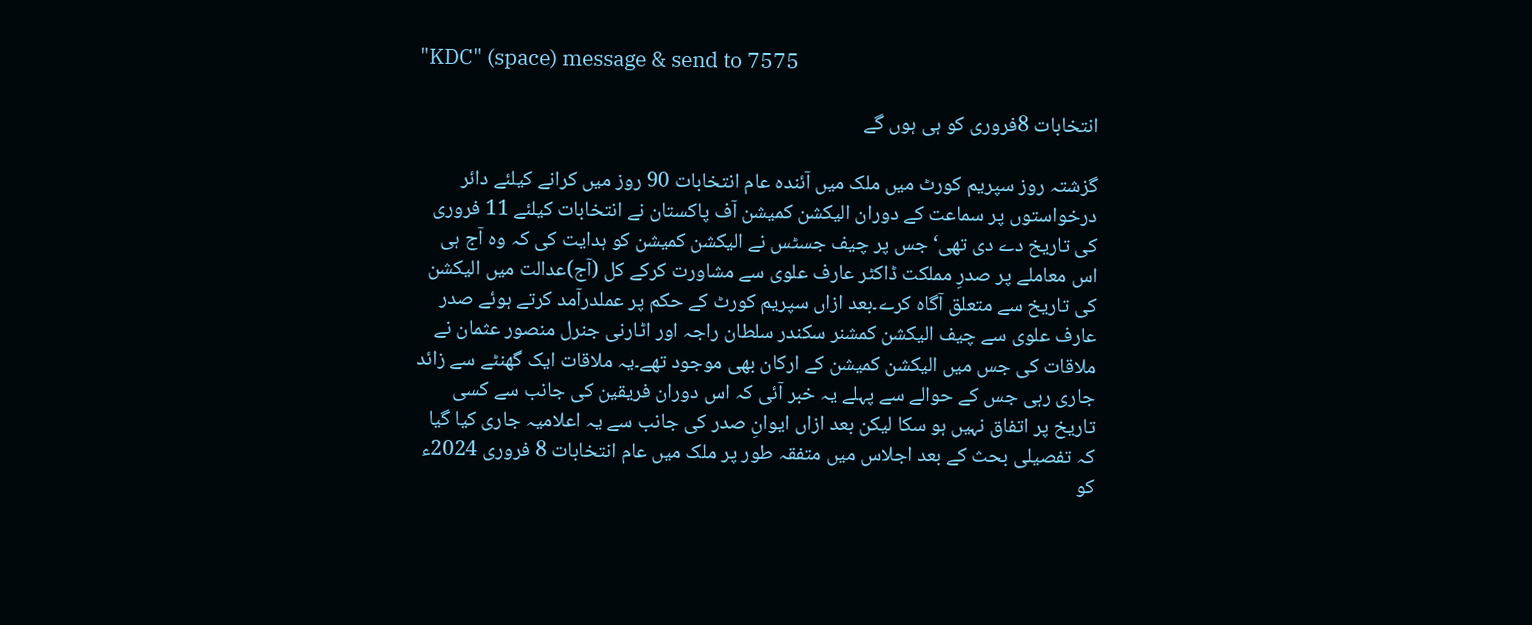"KDC" (space) message & send to 7575

انتخابات 8فروری کو ہی ہوں گے

گزشتہ روز سپریم کورٹ میں ملک میں آئندہ عام انتخابات 90 روز میں کرانے کیلئے دائر درخواستوں پر سماعت کے دوران الیکشن کمیشن آف پاکستان نے انتخابات کیلئے 11 فروری کی تاریخ دے دی تھی‘جس پر چیف جسٹس نے الیکشن کمیشن کو ہدایت کی کہ وہ آج ہی اس معاملے پر صدرِ مملکت ڈاکٹر عارف علوی سے مشاورت کرکے کل (آج)عدالت میں الیکشن کی تاریخ سے متعلق آگاہ کرے۔بعد ازاں سپریم کورٹ کے حکم پر عملدرآمد کرتے ہوئے صدر عارف علوی سے چیف الیکشن کمشنر سکندر سلطان راجہ اور اٹارنی جنرل منصور عثمان نے ملاقات کی جس میں الیکشن کمیشن کے ارکان بھی موجود تھے۔یہ ملاقات ایک گھنٹے سے زائد جاری رہی جس کے حوالے سے پہلے یہ خبر آئی کہ اس دوران فریقین کی جانب سے کسی تاریخ پر اتفاق نہیں ہو سکا لیکن بعد ازاں ایوانِ صدر کی جانب سے یہ اعلامیہ جاری کیا گیا کہ تفصیلی بحث کے بعد اجلاس میں متفقہ طور پر ملک میں عام انتخابات 8 فروری 2024ء کو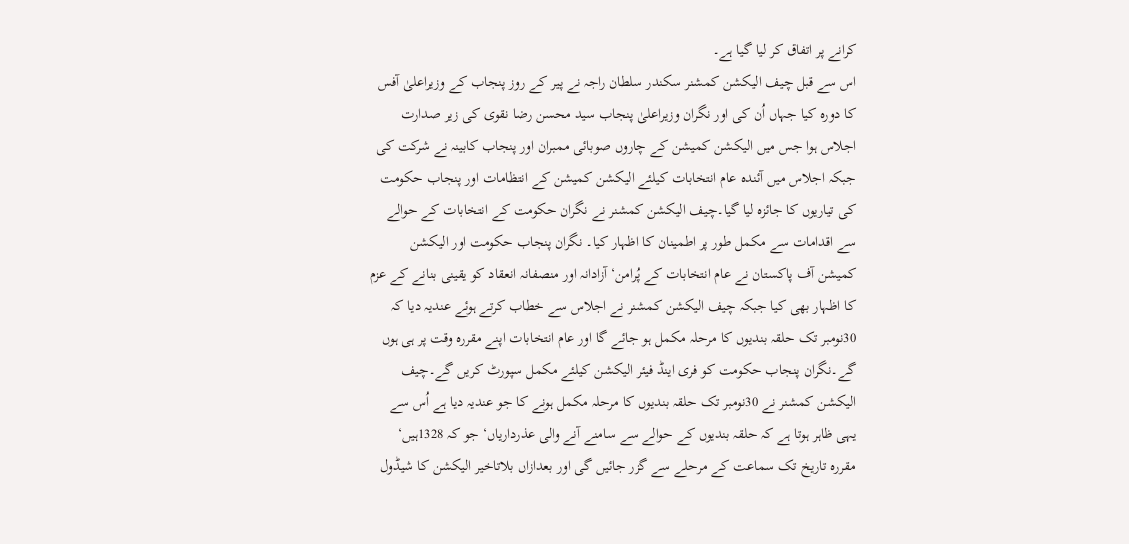کرانے پر اتفاق کر لیا گیا ہے۔
اس سے قبل چیف الیکشن کمشنر سکندر سلطان راجہ نے پیر کے روز پنجاب کے وزیراعلیٰ آفس کا دورہ کیا جہاں اُن کی اور نگران وزیراعلیٰ پنجاب سید محسن رضا نقوی کی زیر صدارت اجلاس ہوا جس میں الیکشن کمیشن کے چاروں صوبائی ممبران اور پنجاب کابینہ نے شرکت کی جبکہ اجلاس میں آئندہ عام انتخابات کیلئے الیکشن کمیشن کے انتظامات اور پنجاب حکومت کی تیاریوں کا جائزہ لیا گیا۔چیف الیکشن کمشنر نے نگران حکومت کے انتخابات کے حوالے سے اقدامات سے مکمل طور پر اطمینان کا اظہار کیا۔ نگران پنجاب حکومت اور الیکشن کمیشن آف پاکستان نے عام انتخابات کے پُرامن‘ آزادانہ اور منصفانہ انعقاد کو یقینی بنانے کے عزم کا اظہار بھی کیا جبکہ چیف الیکشن کمشنر نے اجلاس سے خطاب کرتے ہوئے عندیہ دیا کہ 30نومبر تک حلقہ بندیوں کا مرحلہ مکمل ہو جائے گا اور عام انتخابات اپنے مقررہ وقت پر ہی ہوں گے۔نگران پنجاب حکومت کو فری اینڈ فیئر الیکشن کیلئے مکمل سپورٹ کریں گے۔چیف الیکشن کمشنر نے 30نومبر تک حلقہ بندیوں کا مرحلہ مکمل ہونے کا جو عندیہ دیا ہے اُس سے یہی ظاہر ہوتا ہے کہ حلقہ بندیوں کے حوالے سے سامنے آنے والی عذرداریاں‘ جو کہ 1328ہیں‘ مقررہ تاریخ تک سماعت کے مرحلے سے گزر جائیں گی اور بعدازاں بلاتاخیر الیکشن کا شیڈول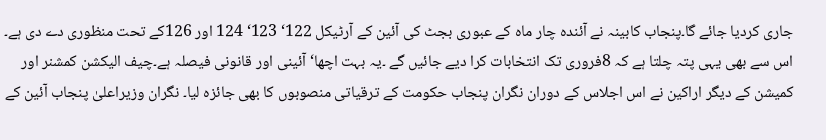جاری کردیا جائے گا۔پنجاب کابینہ نے آئندہ چار ماہ کے عبوری بجٹ کی آئین کے آرٹیکل 122‘ 123‘ 124 اور 126کے تحت منظوری دے دی ہے۔ اس سے بھی یہی پتہ چلتا ہے کہ 8فروری تک انتخابات کرا دیے جائیں گے ۔یہ بہت اچھا‘ آئینی اور قانونی فیصلہ ہے۔چیف الیکشن کمشنر اور کمیشن کے دیگر اراکین نے اس اجلاس کے دوران نگران پنجاب حکومت کے ترقیاتی منصوبوں کا بھی جائزہ لیا۔ نگران وزیراعلیٰ پنجاب آئین کے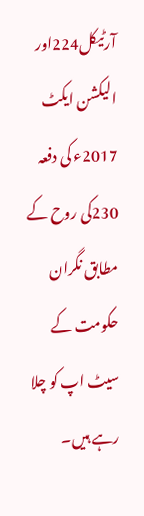آرٹیکل224اور الیکشن ایکٹ 2017ء کی دفعہ 230کی روح کے مطابق نگران حکومت کے سیٹ اپ کو چلا رہے ہیں۔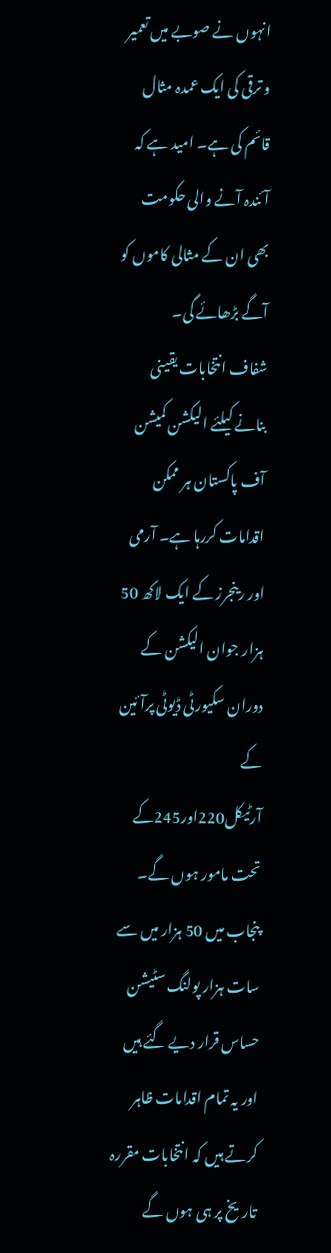انہوں نے صوبے میں تعمیر و ترقی کی ایک عمدہ مثال قائم کی ہے۔ امید ہے کہ آئندہ آنے والی حکومت بھی ان کے مثالی کاموں کو آگے بڑھائے گی۔
شفاف انتخابات یقینی بنانے کیلئے الیکشن کمیشن آف پاکستان ہر ممکن اقدامات کررہا ہے۔ آرمی اور رینجرز کے ایک لاکھ 50 ہزار جوان الیکشن کے دوران سکیورٹی ڈیوٹی پرآئین کے آرٹیکل220اور245کے تحت مامور ہوں گے۔ پنجاب میں 50 ہزار میں سے سات ہزار پولنگ سٹیشن حساس قرار دیے گئے ہیں اور یہ تمام اقدامات ظاہر کرتے ہیں کہ انتخابات مقررہ تاریخ پر ہی ہوں گے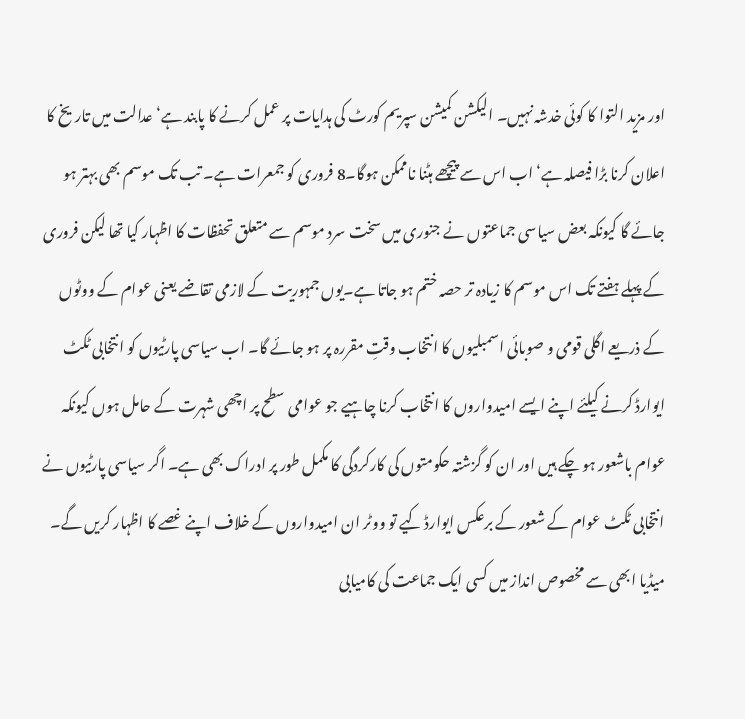اور مزید التوا کا کوئی خدشہ نہیں۔ الیکشن کمیشن سپریم کورٹ کی ہدایات پر عمل کرنے کا پابند ہے‘ عدالت میں تاریخ کا اعلان کرنا بڑا فیصلہ ہے‘ اب اس سے پیچھے ہٹنا ناممکن ہوگا۔8 فروری کو جمعرات ہے۔ تب تک موسم بھی بہتر ہو جائے گا کیونکہ بعض سیاسی جماعتوں نے جنوری میں سخت سرد موسم سے متعلق تحفظات کا اظہار کیا تھا لیکن فروری کے پہلے ہفتے تک اس موسم کا زیادہ تر حصہ ختم ہو جاتا ہے۔یوں جمہوریت کے لازمی تقاضے یعنی عوام کے ووٹوں کے ذریعے اگلی قومی و صوبائی اسمبلیوں کا انتخاب وقتِ مقررہ پر ہو جائے گا۔ اب سیاسی پارٹیوں کو انتخابی ٹکٹ ایوارڈ کرنے کیلئے اپنے ایسے امیدواروں کا انتخاب کرنا چاہیے جو عوامی سطح پر اچھی شہرت کے حامل ہوں کیونکہ عوام باشعور ہو چکے ہیں اور ان کو گزشتہ حکومتوں کی کارکردگی کا مکمل طور پر ادراک بھی ہے۔ اگر سیاسی پارٹیوں نے انتخابی ٹکٹ عوام کے شعور کے برعکس ایوارڈ کیے تو ووٹر ان امیدواروں کے خلاف اپنے غصے کا اظہار کریں گے۔
میڈیا ابھی سے مخصوص انداز میں کسی ایک جماعت کی کامیابی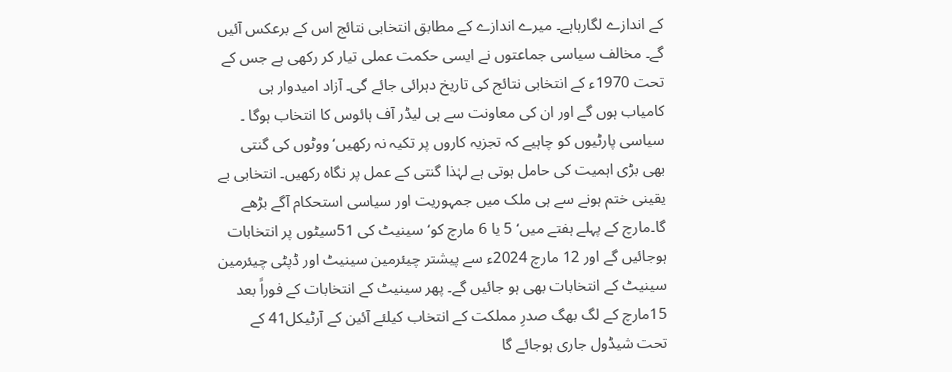کے اندازے لگارہاہے۔ میرے اندازے کے مطابق انتخابی نتائج اس کے برعکس آئیں گے۔ مخالف سیاسی جماعتوں نے ایسی حکمت عملی تیار کر رکھی ہے جس کے تحت 1970ء کے انتخابی نتائج کی تاریخ دہرائی جائے گی۔ آزاد امیدوار ہی کامیاب ہوں گے اور ان کی معاونت سے ہی لیڈر آف ہائوس کا انتخاب ہوگا ۔ سیاسی پارٹیوں کو چاہیے کہ تجزیہ کاروں پر تکیہ نہ رکھیں‘ ووٹوں کی گنتی بھی بڑی اہمیت کی حامل ہوتی ہے لہٰذا گنتی کے عمل پر نگاہ رکھیں۔ انتخابی بے یقینی ختم ہونے سے ہی ملک میں جمہوریت اور سیاسی استحکام آگے بڑھے گا۔مارچ کے پہلے ہفتے میں‘ 5 یا 6 مارچ کو‘ سینیٹ کی 51سیٹوں پر انتخابات ہوجائیں گے اور 12 مارچ 2024ء سے پیشتر چیئرمین سینیٹ اور ڈپٹی چیئرمین سینیٹ کے انتخابات بھی ہو جائیں گے۔ پھر سینیٹ کے انتخابات کے فوراً بعد 15مارچ کے لگ بھگ صدرِ مملکت کے انتخاب کیلئے آئین کے آرٹیکل41 کے تحت شیڈول جاری ہوجائے گا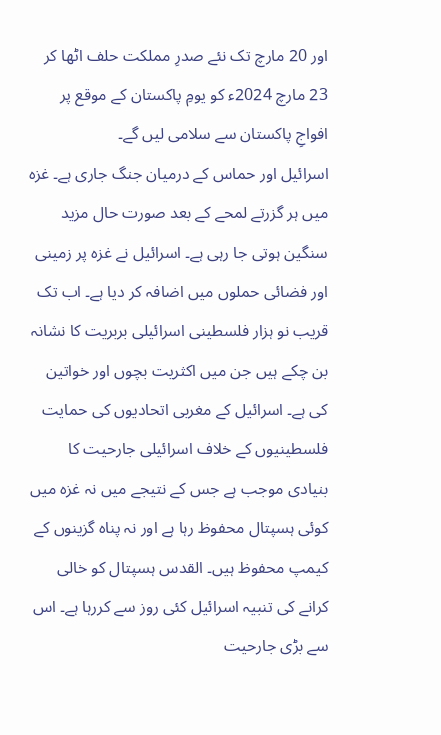اور 20 مارچ تک نئے صدرِ مملکت حلف اٹھا کر 23 مارچ 2024ء کو یومِ پاکستان کے موقع پر افواجِ پاکستان سے سلامی لیں گے۔
اسرائیل اور حماس کے درمیان جنگ جاری ہے۔ غزہ میں ہر گزرتے لمحے کے بعد صورت حال مزید سنگین ہوتی جا رہی ہے۔ اسرائیل نے غزہ پر زمینی اور فضائی حملوں میں اضافہ کر دیا ہے۔ اب تک قریب نو ہزار فلسطینی اسرائیلی بربریت کا نشانہ بن چکے ہیں جن میں اکثریت بچوں اور خواتین کی ہے۔ اسرائیل کے مغربی اتحادیوں کی حمایت فلسطینیوں کے خلاف اسرائیلی جارحیت کا بنیادی موجب ہے جس کے نتیجے میں نہ غزہ میں کوئی ہسپتال محفوظ رہا ہے اور نہ پناہ گزینوں کے کیمپ محفوظ ہیں۔ القدس ہسپتال کو خالی کرانے کی تنبیہ اسرائیل کئی روز سے کررہا ہے۔ اس سے بڑی جارحیت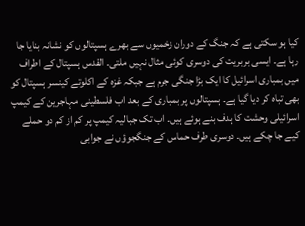کیا ہو سکتی ہے کہ جنگ کے دوران زخمیوں سے بھرے ہسپتالوں کو نشانہ بنایا جا رہا ہے۔ ایسی بربریت کی دوسری کوئی مثال نہیں ملتی۔ القدس ہسپتال کے اطراف میں بمباری اسرائیل کا ایک بڑا جنگی جرم ہے جبکہ غزہ کے اکلوتے کینسر ہسپتال کو بھی تباہ کر دیا گیا ہے۔ ہسپتالوں پر بمباری کے بعد اب فلسطینی مہاجرین کے کیمپ اسرائیلی وحشت کا ہدف بنے ہوئے ہیں۔ اب تک جبالیہ کیمپ پر کم از کم دو حملے کیے جا چکے ہیں۔ دوسری طرف حماس کے جنگجوؤں نے جوابی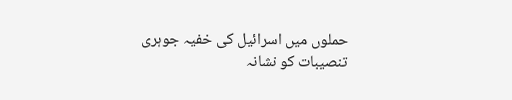حملوں میں اسرائیل کی خفیہ جوہری تنصیبات کو نشانہ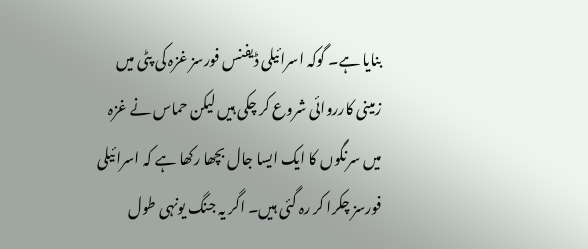بنایا ہے۔ گوکہ اسرائیلی ڈیفنس فورسز غزہ کی پٹی میں زمینی کارروائی شروع کر چکی ہیں لیکن حماس نے غزہ میں سرنگوں کا ایک ایسا جال بچھا رکھا ہے کہ اسرائیلی فورسز چکرا کر رہ گئی ہیں۔ اگر یہ جنگ یونہی طول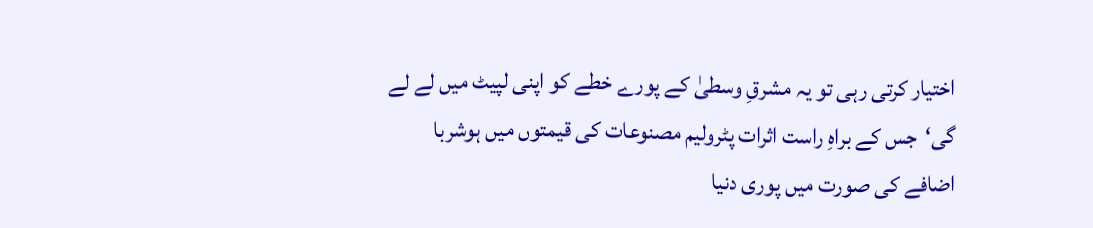اختیار کرتی رہی تو یہ مشرقِ وسطیٰ کے پورے خطے کو اپنی لپیٹ میں لے لے گی‘جس کے براہِ راست اثرات پٹرولیم مصنوعات کی قیمتوں میں ہوشربا اضافے کی صورت میں پوری دنیا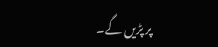پر پڑیں گے۔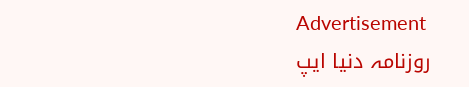Advertisement
روزنامہ دنیا ایپ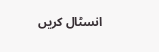انسٹال کریں